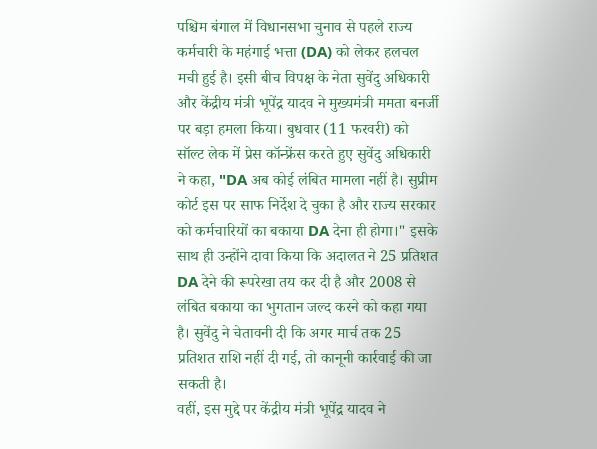पश्चिम बंगाल में विधानसभा चुनाव से पहले राज्य कर्मचारी के महंगाई भत्ता (DA) को लेकर हलचल मची हुई है। इसी बीच विपक्ष के नेता सुवेंदु अधिकारी और केंद्रीय मंत्री भूपेंद्र यादव ने मुख्यमंत्री ममता बनर्जी पर बड़ा हमला किया। बुधवार (11 फरवरी) को सॉल्ट लेक में प्रेस कॉन्फ्रेंस करते हुए सुवेंदु अधिकारी ने कहा, "DA अब कोई लंबित मामला नहीं है। सुप्रीम कोर्ट इस पर साफ निर्देश दे चुका है और राज्य सरकार को कर्मचारियों का बकाया DA देना ही होगा।" इसके साथ ही उन्होंने दावा किया कि अदालत ने 25 प्रतिशत DA देने की रूपरेखा तय कर दी है और 2008 से लंबित बकाया का भुगतान जल्द करने को कहा गया है। सुवेंदु ने चेतावनी दी कि अगर मार्च तक 25 प्रतिशत राशि नहीं दी गई, तो कानूनी कार्रवाई की जा सकती है।
वहीं, इस मुद्दे पर केंद्रीय मंत्री भूपेंद्र यादव ने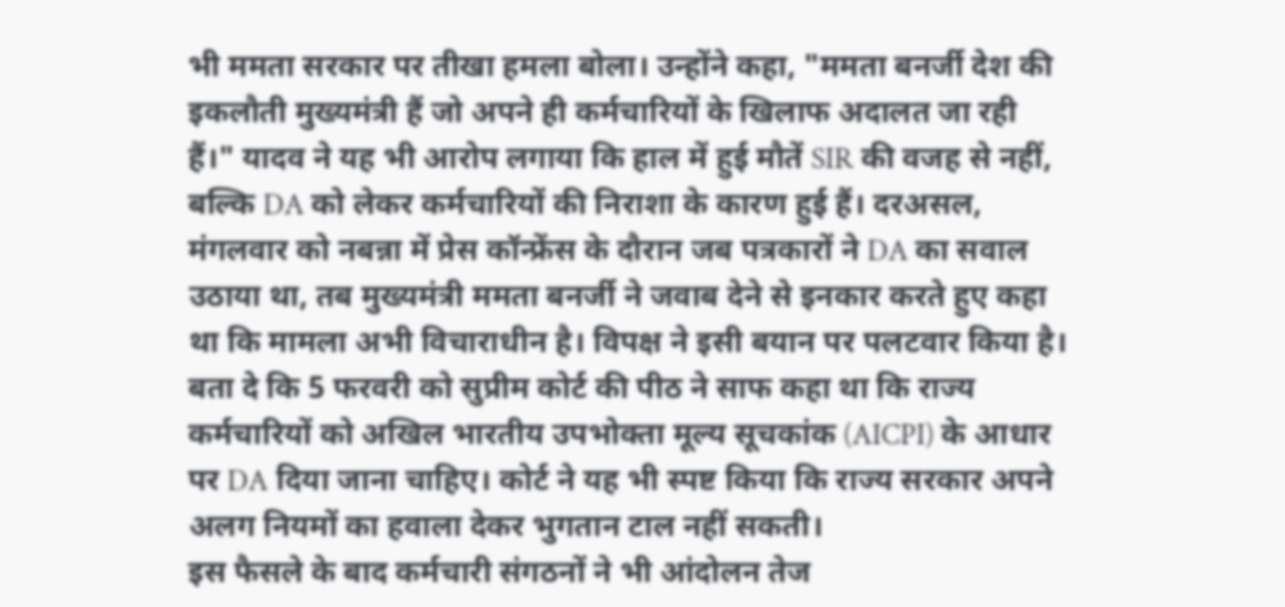भी ममता सरकार पर तीखा हमला बोला। उन्होंने कहा, "ममता बनर्जी देश की इकलौती मुख्यमंत्री हैं जो अपने ही कर्मचारियों के खिलाफ अदालत जा रही हैं।" यादव ने यह भी आरोप लगाया कि हाल में हुई मौतें SIR की वजह से नहीं, बल्कि DA को लेकर कर्मचारियों की निराशा के कारण हुई हैं। दरअसल, मंगलवार को नबन्ना में प्रेस कॉन्फ्रेंस के दौरान जब पत्रकारों ने DA का सवाल उठाया था, तब मुख्यमंत्री ममता बनर्जी ने जवाब देने से इनकार करते हुए कहा था कि मामला अभी विचाराधीन है। विपक्ष ने इसी बयान पर पलटवार किया है।
बता दे कि 5 फरवरी को सुप्रीम कोर्ट की पीठ ने साफ कहा था कि राज्य कर्मचारियों को अखिल भारतीय उपभोक्ता मूल्य सूचकांक (AICPI) के आधार पर DA दिया जाना चाहिए। कोर्ट ने यह भी स्पष्ट किया कि राज्य सरकार अपने अलग नियमों का हवाला देकर भुगतान टाल नहीं सकती।
इस फैसले के बाद कर्मचारी संगठनों ने भी आंदोलन तेज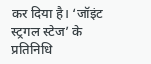कर दिया है। ‘जॉइंट स्ट्रगल स्टेज’ के प्रतिनिधि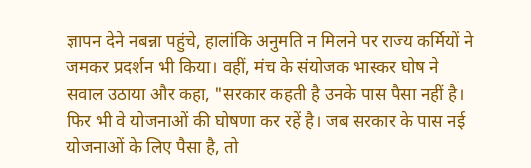ज्ञापन देने नबन्ना पहुंचे, हालांकि अनुमति न मिलने पर राज्य कर्मियों ने जमकर प्रदर्शन भी किया। वहीं, मंच के संयोजक भास्कर घोष ने सवाल उठाया और कहा, "सरकार कहती है उनके पास पैसा नहीं है। फिर भी वे योजनाओं की घोषणा कर रहें है। जब सरकार के पास नई योजनाओं के लिए पैसा है, तो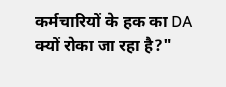कर्मचारियों के हक का DA क्यों रोका जा रहा है?"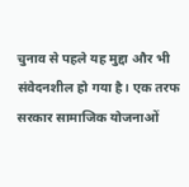चुनाव से पहले यह मुद्दा और भी संवेदनशील हो गया है। एक तरफ सरकार सामाजिक योजनाओं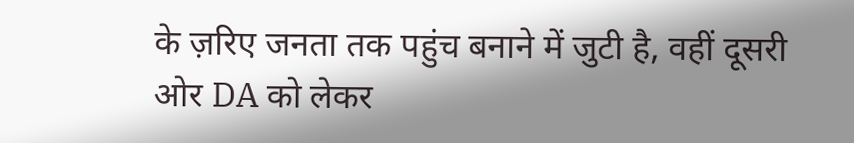के ज़रिए जनता तक पहुंच बनाने में जुटी है, वहीं दूसरी ओर DA को लेकर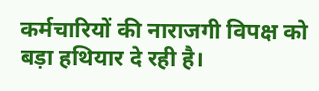कर्मचारियों की नाराजगी विपक्ष को बड़ा हथियार दे रही है।